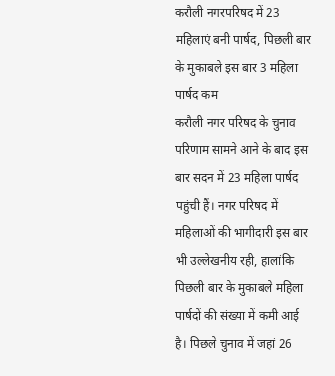करौली नगरपरिषद में 23 महिलाएं बनी पार्षद, पिछली बार के मुकाबले इस बार 3 महिला पार्षद कम
करौली नगर परिषद के चुनाव परिणाम सामने आने के बाद इस बार सदन में 23 महिला पार्षद पहुंची हैं। नगर परिषद में महिलाओं की भागीदारी इस बार भी उल्लेखनीय रही, हालांकि पिछली बार के मुकाबले महिला पार्षदों की संख्या में कमी आई है। पिछले चुनाव में जहां 26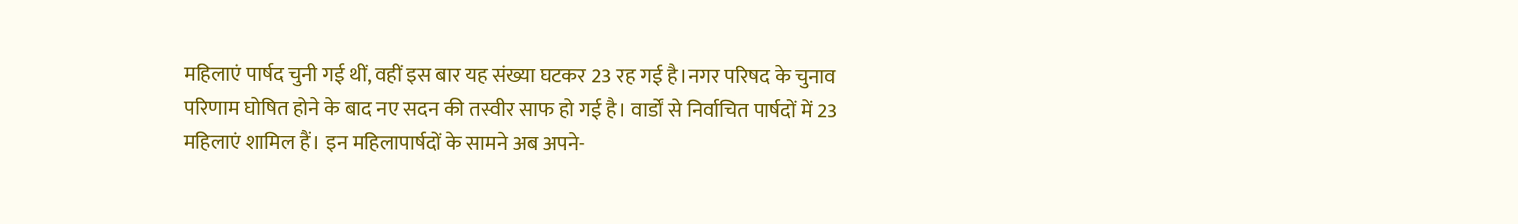महिलाएं पार्षद चुनी गई थीं, वहीं इस बार यह संख्या घटकर 23 रह गई है।नगर परिषद के चुनाव परिणाम घोषित होने के बाद नए सदन की तस्वीर साफ हो गई है। वार्डों से निर्वाचित पार्षदों में 23 महिलाएं शामिल हैं। इन महिलापार्षदों के सामने अब अपने-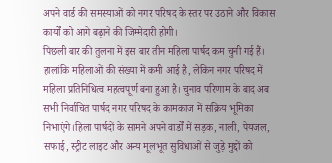अपने वार्ड की समस्याओं को नगर परिषद के स्तर पर उठाने और विकास कार्यों को आगे बढ़ाने की जिम्मेदारी होगी।
पिछली बार की तुलना में इस बार तीन महिला पार्षद कम चुनी गई हैं। हालांकि महिलाओं की संख्या में कमी आई है, लेकिन नगर परिषद में महिला प्रतिनिधित्व महत्वपूर्ण बना हुआ है। चुनाव परिणाम के बाद अब सभी निर्वाचित पार्षद नगर परिषद के कामकाज में सक्रिय भूमिका निभाएंगे।हिला पार्षदों के सामने अपने वार्डों में सड़क, नाली, पेयजल, सफाई, स्ट्रीट लाइट और अन्य मूलभूत सुविधाओं से जुड़े मुद्दों को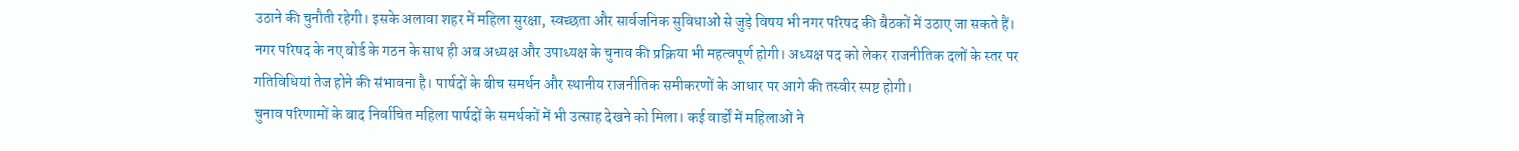उठाने की चुनौती रहेगी। इसके अलावा शहर में महिला सुरक्षा, स्वच्छता और सार्वजनिक सुविधाओं से जुड़े विषय भी नगर परिषद की बैठकों में उठाए जा सकते हैं।
नगर परिषद के नए बोर्ड के गठन के साथ ही अब अध्यक्ष और उपाध्यक्ष के चुनाव की प्रक्रिया भी महत्वपूर्ण होगी। अध्यक्ष पद को लेकर राजनीतिक दलों के स्तर पर गतिविधियां तेज होने की संभावना है। पार्षदों के बीच समर्थन और स्थानीय राजनीतिक समीकरणों के आधार पर आगे की तस्वीर स्पष्ट होगी।
चुनाव परिणामों के बाद निर्वाचित महिला पार्षदों के समर्थकों में भी उत्साह देखने को मिला। कई वार्डों में महिलाओं ने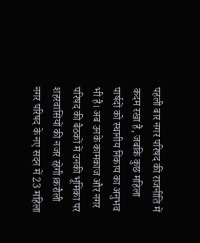पहली बार नगर परिषद की राजनीति में कदम रखा है, जबकि कुछ महिला पार्षदों को स्थानीय निकाय का अनुभव भी है। अब उनके कामकाज और नगर परिषद की बैठकों में उनकी भूमिका पर शहरवासियों की नजर रहेगी।करौली नगर परिषद के नए सदन में 23 महिला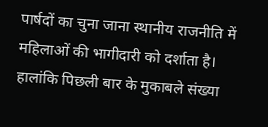पार्षदों का चुना जाना स्थानीय राजनीति में महिलाओं की भागीदारी को दर्शाता है। हालांकि पिछली बार के मुकाबले संख्या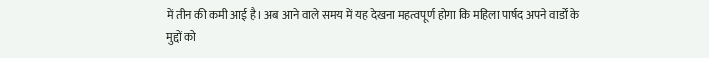में तीन की कमी आई है। अब आने वाले समय में यह देखना महत्वपूर्ण होगा कि महिला पार्षद अपने वार्डों के मुद्दों को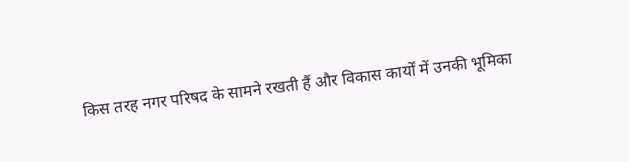किस तरह नगर परिषद के सामने रखती हैं और विकास कार्यों में उनकी भूमिका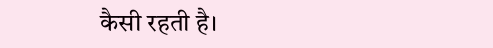कैसी रहती है।